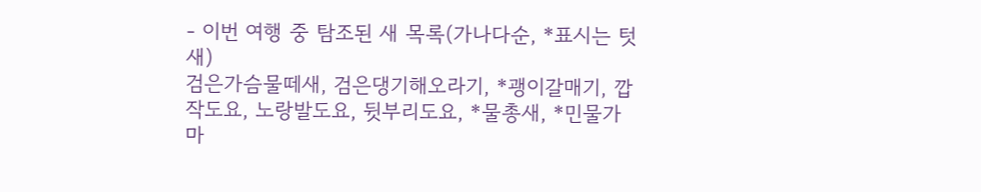- 이번 여행 중 탐조된 새 목록(가나다순, *표시는 텃새)
검은가슴물떼새, 검은댕기해오라기, *괭이갈매기, 깝작도요, 노랑발도요, 뒷부리도요, *물총새, *민물가마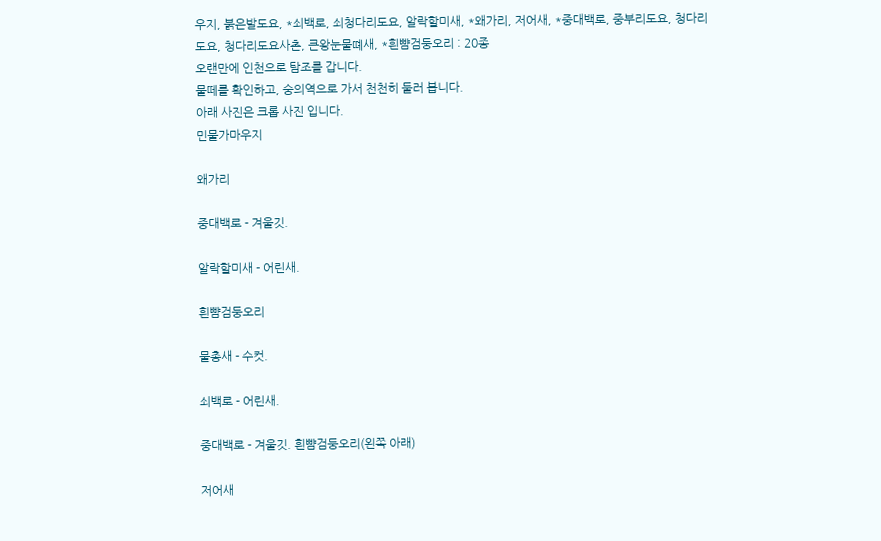우지, 붉은발도요, *쇠백로, 쇠청다리도요, 알락할미새, *왜가리, 저어새, *중대백로, 중부리도요, 청다리도요, 청다리도요사촌, 큰왕눈물뗴새, *흰뺨검둥오리 : 20종
오랜만에 인천으로 탐조를 갑니다.
물떼를 확인하고, 숭의역으로 가서 천천히 둘러 봅니다.
아래 사진은 크롭 사진 입니다.
민물가마우지

왜가리

중대백로 - 겨울깃.

알락할미새 - 어린새.

흰뺨검둥오리

물총새 - 수컷.

쇠백로 - 어린새.

중대백로 - 겨울깃. 흰뺨검둥오리(왼쪽 아래)

저어새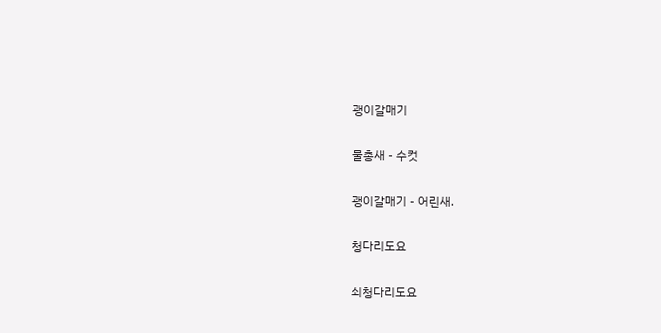괭이갈매기

물총새 - 수컷

괭이갈매기 - 어린새.

청다리도요

쇠청다리도요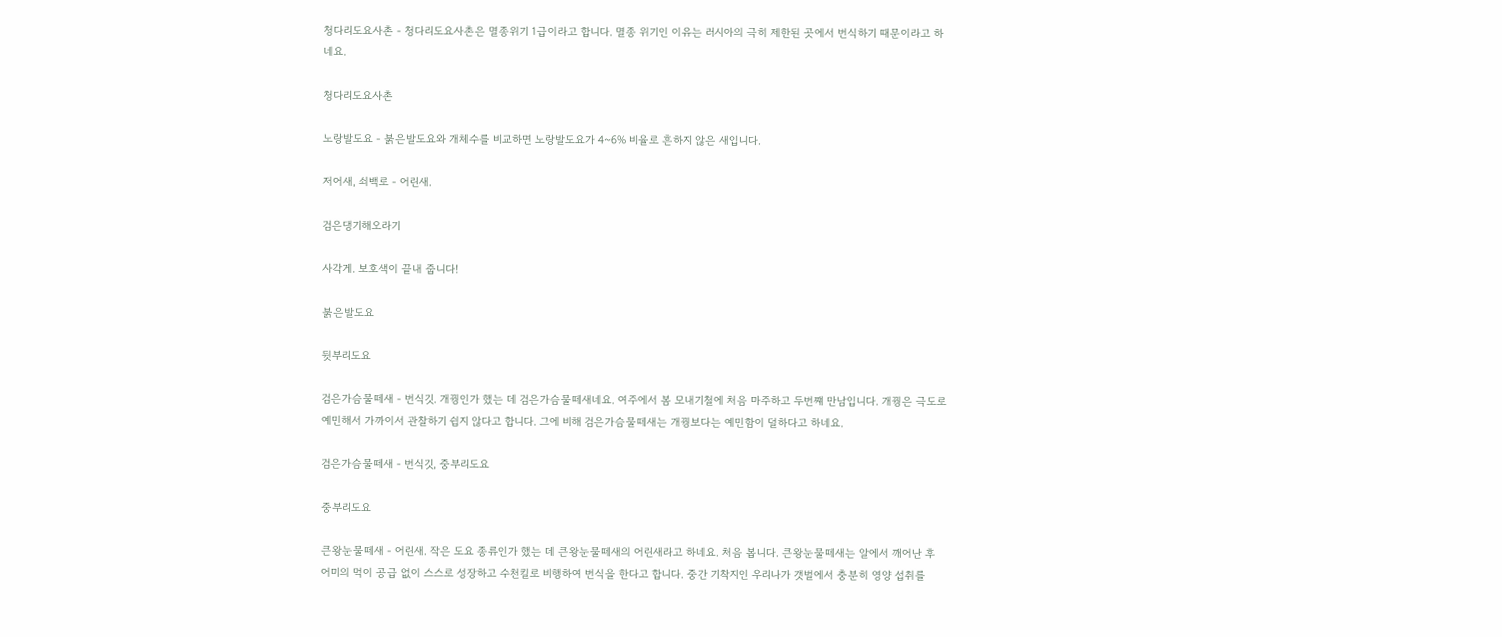청다리도요사촌 - 청다리도요사촌은 멸종위기 1급이라고 합니다. 멸종 위기인 이유는 러시아의 극히 제한된 곳에서 번식하기 때문이라고 하네요.

청다리도요사촌

노랑발도요 - 붉은발도요와 개체수를 비교하면 노랑발도요가 4~6% 비율로 흔하지 않은 새입니다.

저어새, 쇠백로 - 어린새.

검은댕기해오라기

사각게. 보호색이 끝내 줍니다!

붉은발도요

뒷부리도요

검은가슴물떼새 - 번식깃. 개꿩인가 했는 데 검은가슴물떼새네요. 여주에서 봄 모내기철에 처음 마주하고 두번쨰 만남입니다. 개꿩은 극도로 예민해서 가까이서 관찰하기 쉽지 않다고 합니다. 그에 비해 검은가슴물떼새는 개꿩보다는 예민함이 덜하다고 하네요.

검은가슴물떼새 - 번식깃, 중부리도요

중부리도요

큰왕눈물떼새 - 어린새. 작은 도요 종류인가 했는 데 큰왕눈물떼새의 어린새라고 하네요. 처음 봅니다. 큰왕눈물떼새는 알에서 깨어난 후 어미의 먹이 공급 없이 스스로 성장하고 수천킬로 비행하여 번식을 한다고 합니다. 중간 기착지인 우리나가 갯벌에서 충분히 영양 섭취를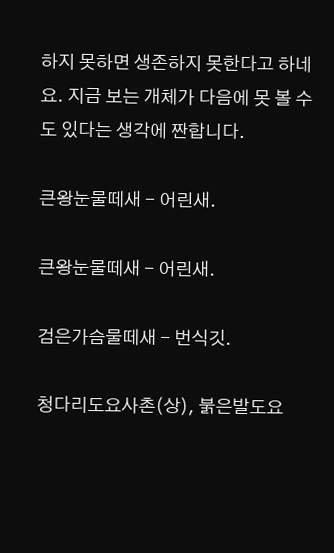하지 못하면 생존하지 못한다고 하네요. 지금 보는 개체가 다음에 못 볼 수도 있다는 생각에 짠합니다.

큰왕눈물떼새 - 어린새.

큰왕눈물떼새 - 어린새.

검은가슴물떼새 - 번식깃.

청다리도요사촌(상), 붉은발도요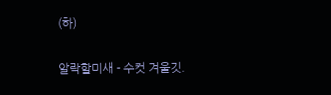(하)

알락할미새 - 수컷 겨울깃.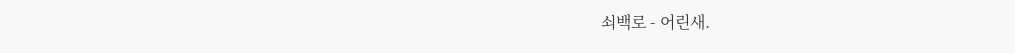쇠백로 - 어린새.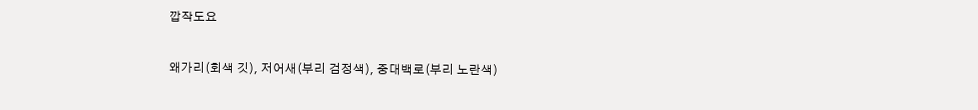깝작도요

왜가리(회색 깃), 저어새(부리 검정색), 중대백로(부리 노란색)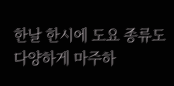한날 한시에 도요 종류도 다양하게 마주하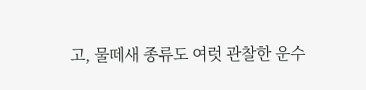고, 물떼새 종류도 여럿 관찰한 운수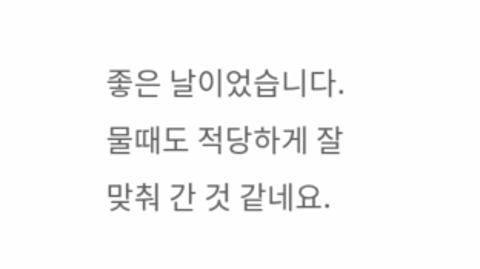좋은 날이었습니다.
물때도 적당하게 잘 맞춰 간 것 같네요.